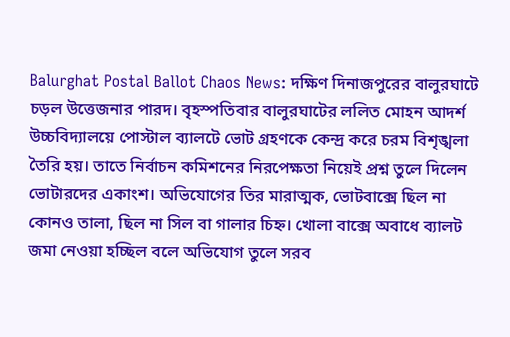Balurghat Postal Ballot Chaos News: দক্ষিণ দিনাজপুরের বালুরঘাটে চড়ল উত্তেজনার পারদ। বৃহস্পতিবার বালুরঘাটের ললিত মোহন আদর্শ উচ্চবিদ্যালয়ে পোস্টাল ব্যালটে ভোট গ্রহণকে কেন্দ্র করে চরম বিশৃঙ্খলা তৈরি হয়। তাতে নির্বাচন কমিশনের নিরপেক্ষতা নিয়েই প্রশ্ন তুলে দিলেন ভোটারদের একাংশ। অভিযোগের তির মারাত্মক, ভোটবাক্সে ছিল না কোনও তালা, ছিল না সিল বা গালার চিহ্ন। খোলা বাক্সে অবাধে ব্যালট জমা নেওয়া হচ্ছিল বলে অভিযোগ তুলে সরব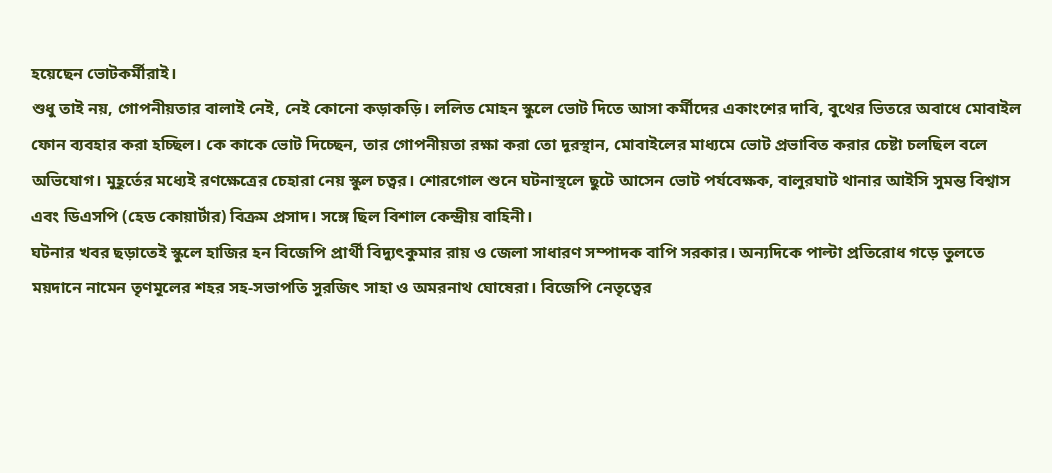হয়েছেন ভোটকর্মীরাই।
শুধু তাই নয়, গোপনীয়তার বালাই নেই, নেই কোনো কড়াকড়ি। ললিত মোহন স্কুলে ভোট দিতে আসা কর্মীদের একাংশের দাবি, বুথের ভিতরে অবাধে মোবাইল ফোন ব্যবহার করা হচ্ছিল। কে কাকে ভোট দিচ্ছেন, তার গোপনীয়তা রক্ষা করা তো দূরস্থান, মোবাইলের মাধ্যমে ভোট প্রভাবিত করার চেষ্টা চলছিল বলে অভিযোগ। মুহূর্তের মধ্যেই রণক্ষেত্রের চেহারা নেয় স্কুল চত্বর। শোরগোল শুনে ঘটনাস্থলে ছুটে আসেন ভোট পর্যবেক্ষক, বালুরঘাট থানার আইসি সুমন্ত বিশ্বাস এবং ডিএসপি (হেড কোয়ার্টার) বিক্রম প্রসাদ। সঙ্গে ছিল বিশাল কেন্দ্রীয় বাহিনী।
ঘটনার খবর ছড়াতেই স্কুলে হাজির হন বিজেপি প্রার্থী বিদ্যুৎকুমার রায় ও জেলা সাধারণ সম্পাদক বাপি সরকার। অন্যদিকে পাল্টা প্রতিরোধ গড়ে তুলতে ময়দানে নামেন তৃণমূলের শহর সহ-সভাপতি সুরজিৎ সাহা ও অমরনাথ ঘোষেরা। বিজেপি নেতৃত্বের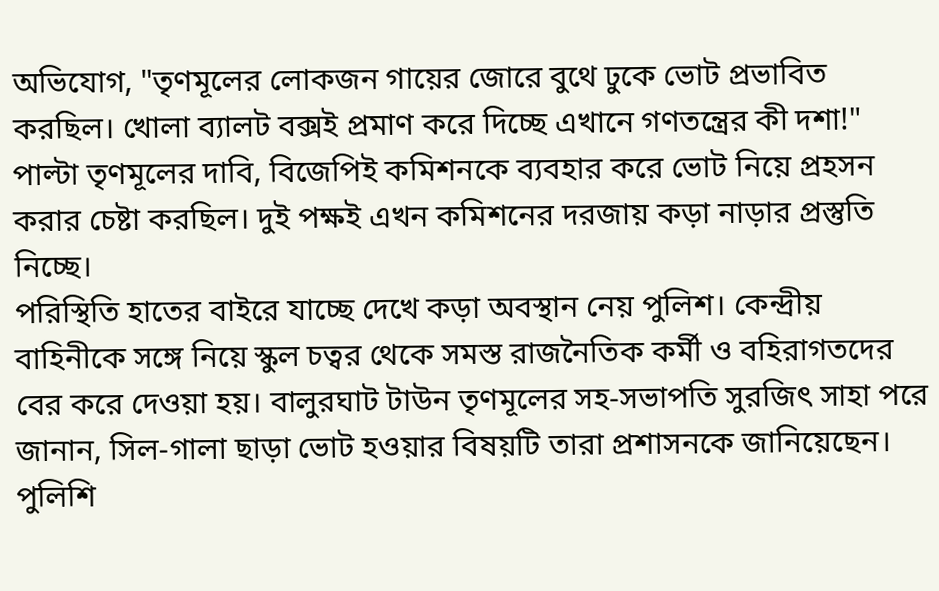অভিযোগ, "তৃণমূলের লোকজন গায়ের জোরে বুথে ঢুকে ভোট প্রভাবিত করছিল। খোলা ব্যালট বক্সই প্রমাণ করে দিচ্ছে এখানে গণতন্ত্রের কী দশা!" পাল্টা তৃণমূলের দাবি, বিজেপিই কমিশনকে ব্যবহার করে ভোট নিয়ে প্রহসন করার চেষ্টা করছিল। দুই পক্ষই এখন কমিশনের দরজায় কড়া নাড়ার প্রস্তুতি নিচ্ছে।
পরিস্থিতি হাতের বাইরে যাচ্ছে দেখে কড়া অবস্থান নেয় পুলিশ। কেন্দ্রীয় বাহিনীকে সঙ্গে নিয়ে স্কুল চত্বর থেকে সমস্ত রাজনৈতিক কর্মী ও বহিরাগতদের বের করে দেওয়া হয়। বালুরঘাট টাউন তৃণমূলের সহ-সভাপতি সুরজিৎ সাহা পরে জানান, সিল-গালা ছাড়া ভোট হওয়ার বিষয়টি তারা প্রশাসনকে জানিয়েছেন। পুলিশি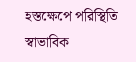হস্তক্ষেপে পরিস্থিতি স্বাভাবিক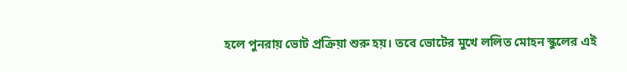হলে পুনরায় ভোট প্রক্রিয়া শুরু হয়। তবে ভোটের মুখে ললিত মোহন স্কুলের এই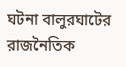ঘটনা বালুরঘাটের রাজনৈতিক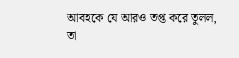আবহকে যে আরও তপ্ত করে তুলল, তা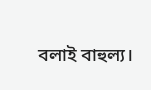বলাই বাহুল্য।